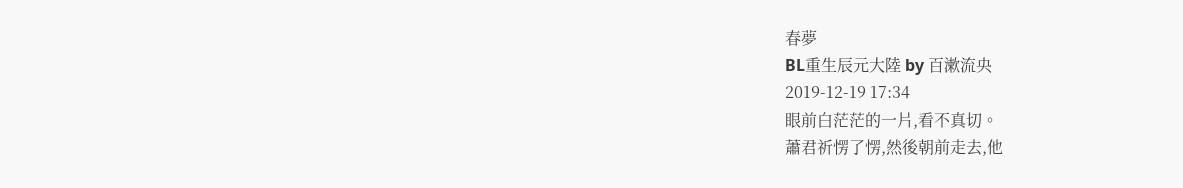春夢
BL重生辰元大陸 by 百漱流央
2019-12-19 17:34
眼前白茫茫的一片,看不真切。
蕭君祈愣了愣,然後朝前走去,他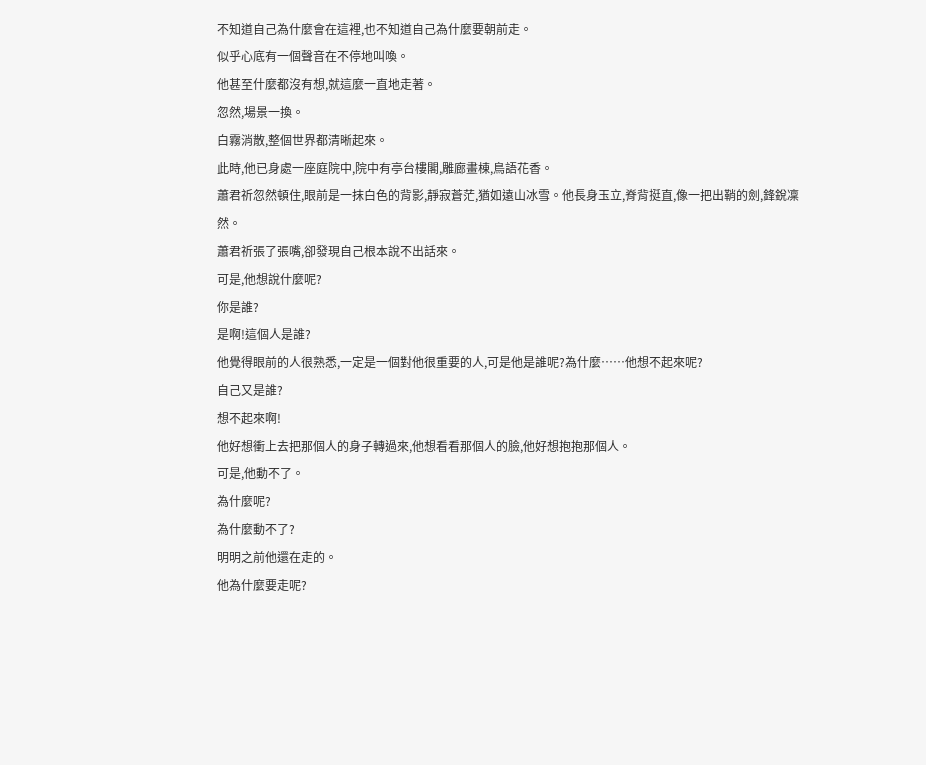不知道自己為什麼會在這裡,也不知道自己為什麼要朝前走。
似乎心底有一個聲音在不停地叫喚。
他甚至什麼都沒有想,就這麼一直地走著。
忽然,場景一換。
白霧消散,整個世界都清晰起來。
此時,他已身處一座庭院中,院中有亭台樓閣,雕廊畫棟,鳥語花香。
蕭君祈忽然頓住,眼前是一抹白色的背影,靜寂蒼茫,猶如遠山冰雪。他長身玉立,脊背挺直,像一把出鞘的劍,鋒銳凜然。
蕭君祈張了張嘴,卻發現自己根本說不出話來。
可是,他想說什麼呢?
你是誰?
是啊!這個人是誰?
他覺得眼前的人很熟悉,一定是一個對他很重要的人,可是他是誰呢?為什麼……他想不起來呢?
自己又是誰?
想不起來啊!
他好想衝上去把那個人的身子轉過來,他想看看那個人的臉,他好想抱抱那個人。
可是,他動不了。
為什麼呢?
為什麼動不了?
明明之前他還在走的。
他為什麼要走呢?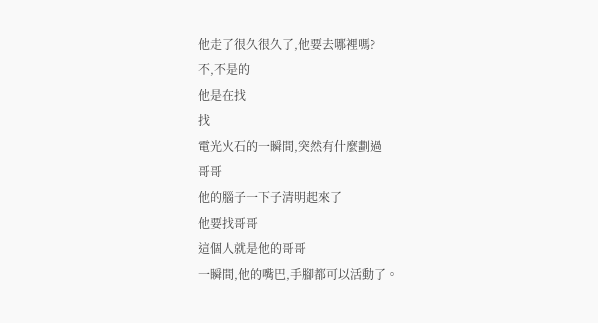他走了很久很久了,他要去哪裡嗎?
不,不是的
他是在找
找
電光火石的一瞬間,突然有什麼劃過
哥哥
他的腦子一下子清明起來了
他要找哥哥
這個人就是他的哥哥
一瞬間,他的嘴巴,手腳都可以活動了。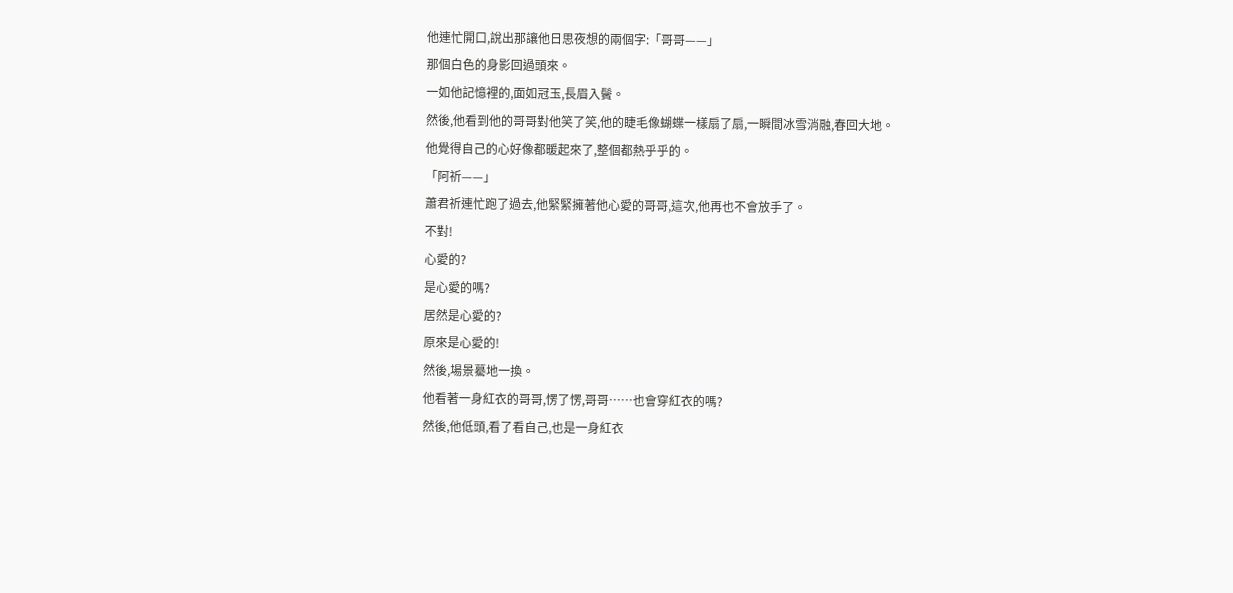他連忙開口,說出那讓他日思夜想的兩個字:「哥哥——」
那個白色的身影回過頭來。
一如他記憶裡的,面如冠玉,長眉入鬢。
然後,他看到他的哥哥對他笑了笑,他的睫毛像蝴蝶一樣扇了扇,一瞬間冰雪消融,春回大地。
他覺得自己的心好像都暖起來了,整個都熱乎乎的。
「阿祈——」
蕭君祈連忙跑了過去,他緊緊擁著他心愛的哥哥,這次,他再也不會放手了。
不對!
心愛的?
是心愛的嗎?
居然是心愛的?
原來是心愛的!
然後,場景驀地一換。
他看著一身紅衣的哥哥,愣了愣,哥哥……也會穿紅衣的嗎?
然後,他低頭,看了看自己,也是一身紅衣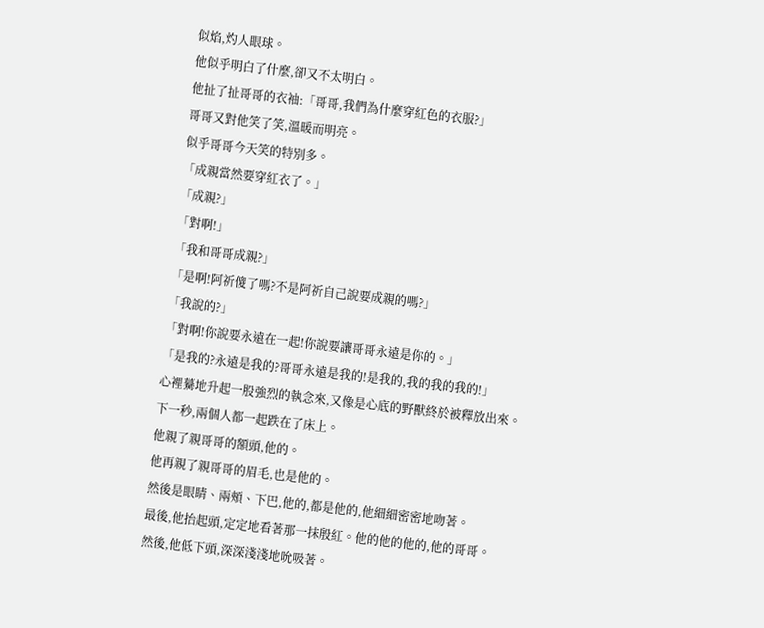似焰,灼人眼球。
他似乎明白了什麼,卻又不太明白。
他扯了扯哥哥的衣袖:「哥哥,我們為什麼穿紅色的衣服?」
哥哥又對他笑了笑,溫暖而明亮。
似乎哥哥今天笑的特別多。
「成親當然要穿紅衣了。」
「成親?」
「對啊!」
「我和哥哥成親?」
「是啊!阿祈傻了嗎?不是阿祈自己說要成親的嗎?」
「我說的?」
「對啊!你說要永遠在一起!你說要讓哥哥永遠是你的。」
「是我的?永遠是我的?哥哥永遠是我的!是我的,我的我的我的!」
心裡驀地升起一股強烈的執念來,又像是心底的野獸終於被釋放出來。
下一秒,兩個人都一起跌在了床上。
他親了親哥哥的額頭,他的。
他再親了親哥哥的眉毛,也是他的。
然後是眼睛、兩頰、下巴,他的,都是他的,他細細密密地吻著。
最後,他抬起頭,定定地看著那一抹殷紅。他的他的他的,他的哥哥。
然後,他低下頭,深深淺淺地吮吸著。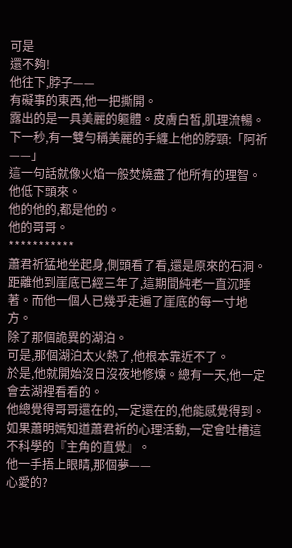可是
還不夠!
他往下,脖子——
有礙事的東西,他一把撕開。
露出的是一具美麗的軀體。皮膚白皙,肌理流暢。
下一秒,有一雙勻稱美麗的手纏上他的脖頸:「阿祈——」
這一句話就像火焰一般焚燒盡了他所有的理智。
他低下頭來。
他的他的,都是他的。
他的哥哥。
***********
蕭君祈猛地坐起身,側頭看了看,還是原來的石洞。
距離他到崖底已經三年了,這期間純老一直沉睡著。而他一個人已幾乎走遍了崖底的每一寸地方。
除了那個詭異的湖泊。
可是,那個湖泊太火熱了,他根本靠近不了。
於是,他就開始沒日沒夜地修煉。總有一天,他一定會去湖裡看看的。
他總覺得哥哥還在的,一定還在的,他能感覺得到。
如果蕭明嫣知道蕭君祈的心理活動,一定會吐槽這不科學的『主角的直覺』。
他一手捂上眼睛,那個夢——
心愛的?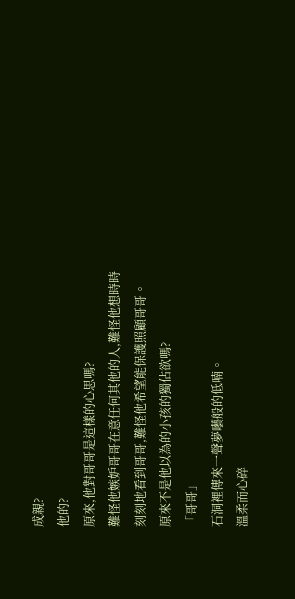成親?
他的?
原來,他對哥哥是這樣的心思嗎?
難怪他嫉妒哥哥在意任何其他的人,難怪他想時時刻刻地看到哥哥,難怪他希望能保護照顧哥哥。
原來不是他以為的小孩的獨佔欲嗎?
「哥哥」
石洞裡傳來一聲夢囈般的低喃。
溫柔而心碎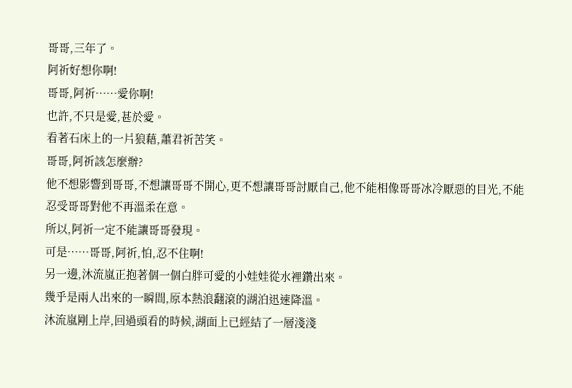哥哥,三年了。
阿祈好想你啊!
哥哥,阿祈……愛你啊!
也許,不只是愛,甚於愛。
看著石床上的一片狼藉,蕭君祈苦笑。
哥哥,阿祈該怎麼辦?
他不想影響到哥哥,不想讓哥哥不開心,更不想讓哥哥討厭自己,他不能相像哥哥冰冷厭惡的目光,不能忍受哥哥對他不再溫柔在意。
所以,阿祈一定不能讓哥哥發現。
可是……哥哥,阿祈,怕,忍不住啊!
另一邊,沐流嵐正抱著個一個白胖可愛的小娃娃從水裡鑽出來。
幾乎是兩人出來的一瞬間,原本熱浪翻滾的湖泊迅速降溫。
沐流嵐剛上岸,回過頭看的時候,湖面上已經結了一層淺淺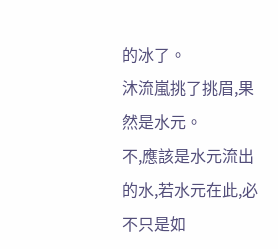的冰了。
沐流嵐挑了挑眉,果然是水元。
不,應該是水元流出的水,若水元在此,必不只是如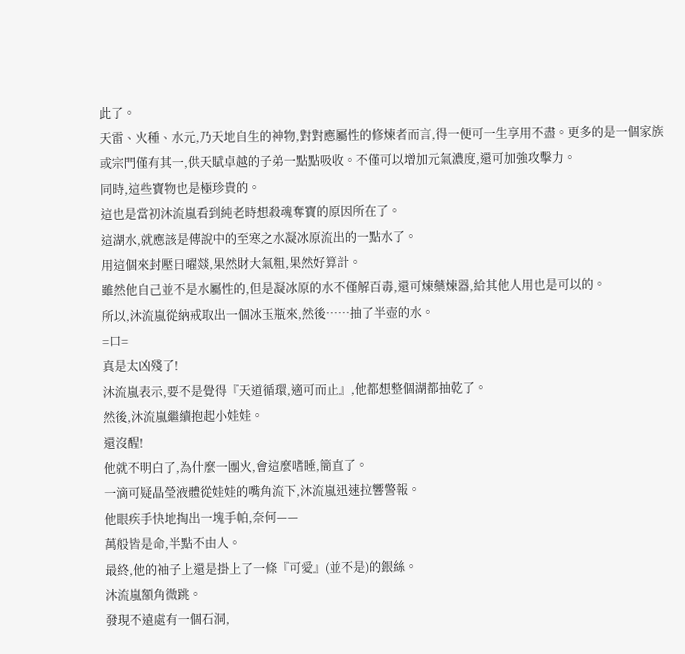此了。
天雷、火種、水元,乃天地自生的神物,對對應屬性的修煉者而言,得一便可一生享用不盡。更多的是一個家族或宗門僅有其一,供天賦卓越的子弟一點點吸收。不僅可以增加元氣濃度,還可加強攻擊力。
同時,這些寶物也是極珍貴的。
這也是當初沐流嵐看到純老時想殺魂奪寶的原因所在了。
這湖水,就應該是傳說中的至寒之水凝冰原流出的一點水了。
用這個來封壓日曜燚,果然財大氣粗,果然好算計。
雖然他自己並不是水屬性的,但是凝冰原的水不僅解百毒,還可煉藥煉器,給其他人用也是可以的。
所以,沐流嵐從納戒取出一個冰玉瓶來,然後……抽了半壺的水。
=口=
真是太凶殘了!
沐流嵐表示,要不是覺得『天道循環,適可而止』,他都想整個湖都抽乾了。
然後,沐流嵐繼續抱起小娃娃。
還沒醒!
他就不明白了,為什麼一團火,會這麼嗜睡,簡直了。
一滴可疑晶瑩液體從娃娃的嘴角流下,沐流嵐迅速拉響警報。
他眼疾手快地掏出一塊手帕,奈何——
萬般皆是命,半點不由人。
最終,他的袖子上還是掛上了一條『可愛』(並不是)的銀絲。
沐流嵐額角微跳。
發現不遠處有一個石洞,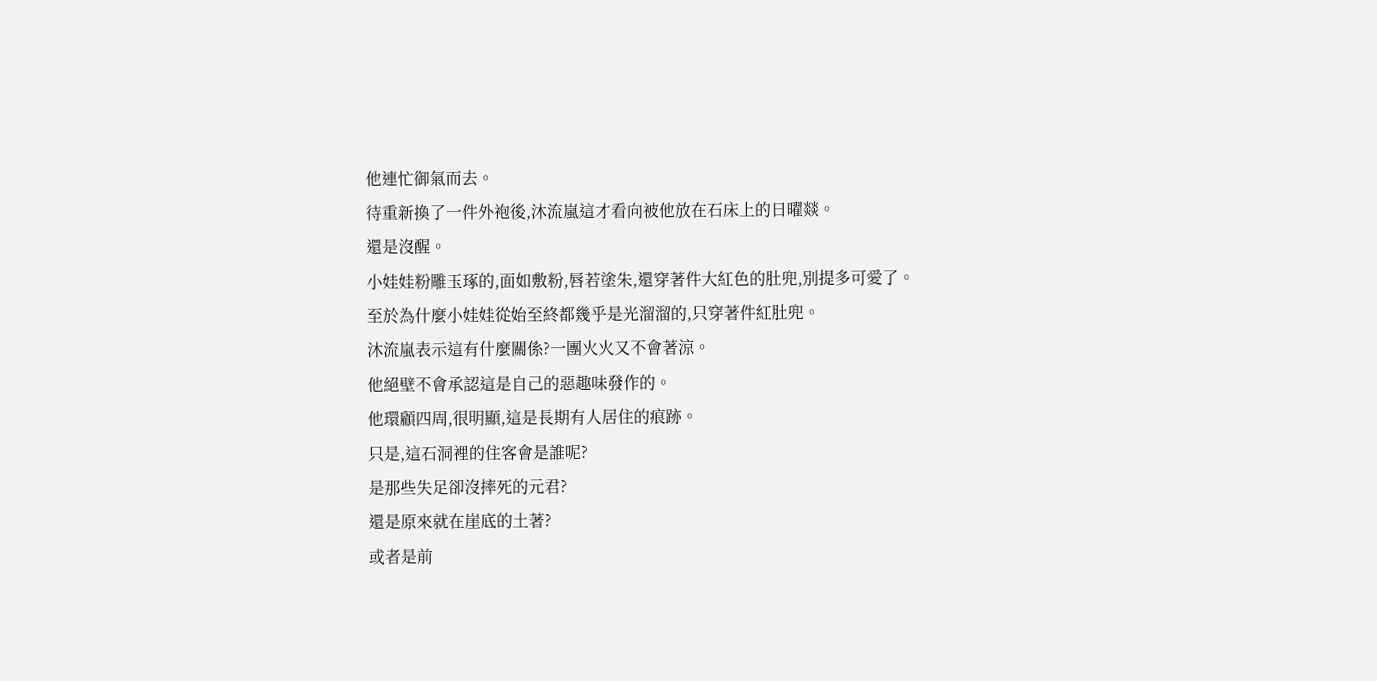他連忙御氣而去。
待重新換了一件外袍後,沐流嵐這才看向被他放在石床上的日曜燚。
還是沒醒。
小娃娃粉雕玉琢的,面如敷粉,唇若塗朱,還穿著件大紅色的肚兜,別提多可愛了。
至於為什麼小娃娃從始至終都幾乎是光溜溜的,只穿著件紅肚兜。
沐流嵐表示這有什麼關係?一團火火又不會著涼。
他絕壁不會承認這是自己的惡趣味發作的。
他環顧四周,很明顯,這是長期有人居住的痕跡。
只是,這石洞裡的住客會是誰呢?
是那些失足卻沒摔死的元君?
還是原來就在崖底的土著?
或者是前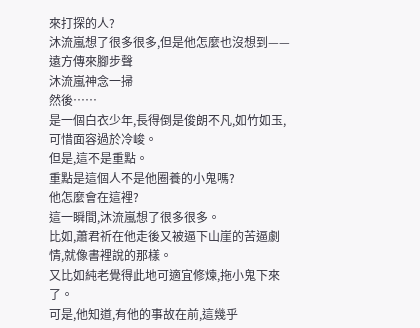來打探的人?
沐流嵐想了很多很多,但是他怎麼也沒想到——
遠方傳來腳步聲
沐流嵐神念一掃
然後……
是一個白衣少年,長得倒是俊朗不凡,如竹如玉,可惜面容過於冷峻。
但是,這不是重點。
重點是這個人不是他圈養的小鬼嗎?
他怎麼會在這裡?
這一瞬間,沐流嵐想了很多很多。
比如,蕭君祈在他走後又被逼下山崖的苦逼劇情,就像書裡說的那樣。
又比如純老覺得此地可適宜修煉,拖小鬼下來了。
可是,他知道,有他的事故在前,這幾乎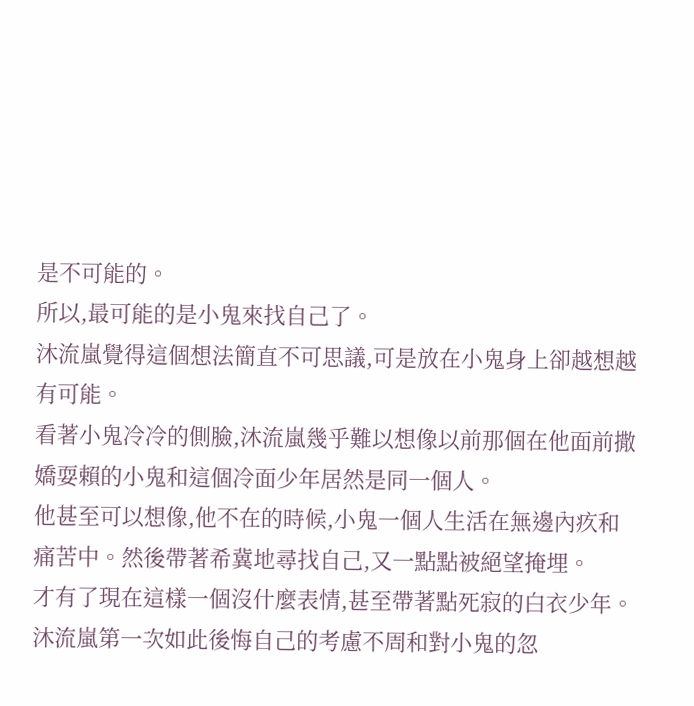是不可能的。
所以,最可能的是小鬼來找自己了。
沐流嵐覺得這個想法簡直不可思議,可是放在小鬼身上卻越想越有可能。
看著小鬼冷冷的側臉,沐流嵐幾乎難以想像以前那個在他面前撒嬌耍賴的小鬼和這個冷面少年居然是同一個人。
他甚至可以想像,他不在的時候,小鬼一個人生活在無邊內疚和痛苦中。然後帶著希冀地尋找自己,又一點點被絕望掩埋。
才有了現在這樣一個沒什麼表情,甚至帶著點死寂的白衣少年。
沐流嵐第一次如此後悔自己的考慮不周和對小鬼的忽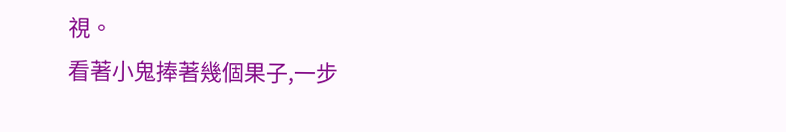視。
看著小鬼捧著幾個果子,一步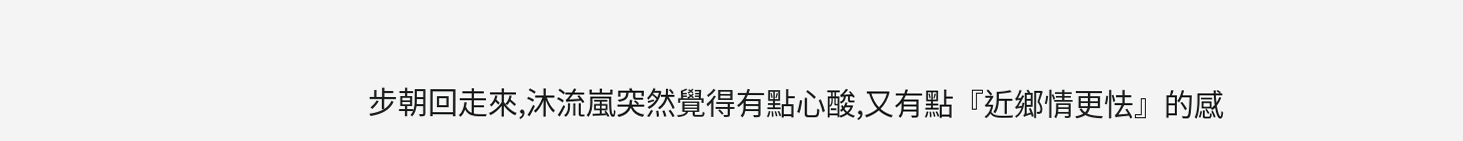步朝回走來,沐流嵐突然覺得有點心酸,又有點『近鄉情更怯』的感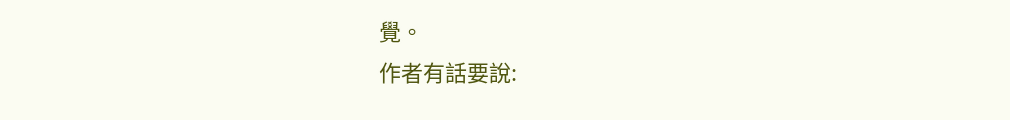覺。
作者有話要說: